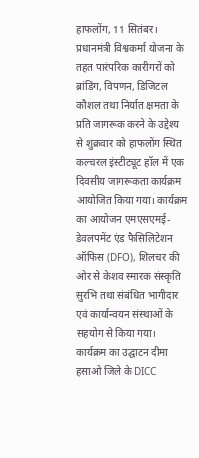हाफलोंग, 11 सितंबर। प्रधानमंत्री विश्वकर्मा योजना के तहत पारंपरिक कारीगरों को ब्रांडिंग, विपणन, डिजिटल कौशल तथा निर्यात क्षमता के प्रति जागरूक करने के उद्देश्य से शुक्रवार को हाफलोंग स्थित कल्चरल इंस्टीट्यूट हॉल में एक दिवसीय जागरूकता कार्यक्रम आयोजित किया गया। कार्यक्रम का आयोजन एमएसएमई-डेवलपमेंट एंड फैसिलिटेशन ऑफिस (DFO), शिलचर की ओर से केशव स्मारक संस्कृति सुरभि तथा संबंधित भागीदार एवं कार्यान्वयन संस्थाओं के सहयोग से किया गया।
कार्यक्रम का उद्घाटन दीमा हसाओ जिले के DICC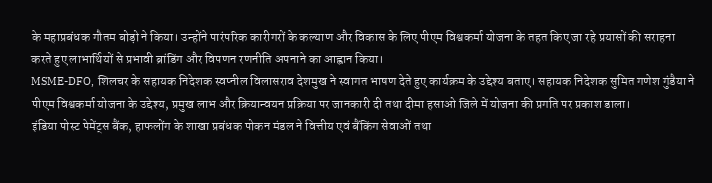के महाप्रबंधक गौतम बोड़ो ने किया। उन्होंने पारंपरिक कारीगरों के कल्याण और विकास के लिए पीएम विश्वकर्मा योजना के तहत किए जा रहे प्रयासों की सराहना करते हुए लाभार्थियों से प्रभावी ब्रांडिंग और विपणन रणनीति अपनाने का आह्वान किया।
MSME-DFO, शिलचर के सहायक निदेशक स्वप्नील विलासराव देशमुख ने स्वागत भाषण देते हुए कार्यक्रम के उद्देश्य बताए। सहायक निदेशक सुमित गणेश गुंडैया ने पीएम विश्वकर्मा योजना के उद्देश्य, प्रमुख लाभ और क्रियान्वयन प्रक्रिया पर जानकारी दी तथा दीमा हसाओ जिले में योजना की प्रगति पर प्रकाश डाला।
इंडिया पोस्ट पेमेंट्स बैंक, हाफलोंग के शाखा प्रबंधक पोकन मंडल ने वित्तीय एवं बैंकिंग सेवाओं तथा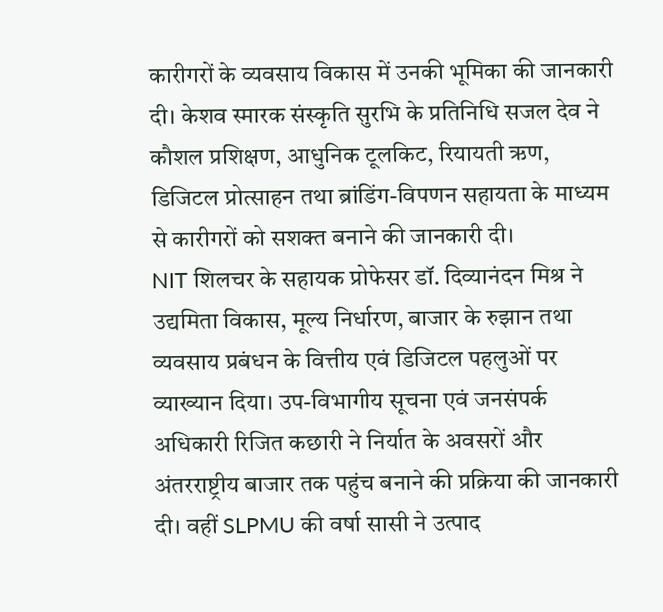कारीगरों के व्यवसाय विकास में उनकी भूमिका की जानकारी दी। केशव स्मारक संस्कृति सुरभि के प्रतिनिधि सजल देव ने कौशल प्रशिक्षण, आधुनिक टूलकिट, रियायती ऋण, डिजिटल प्रोत्साहन तथा ब्रांडिंग-विपणन सहायता के माध्यम से कारीगरों को सशक्त बनाने की जानकारी दी।
NIT शिलचर के सहायक प्रोफेसर डॉ. दिव्यानंदन मिश्र ने उद्यमिता विकास, मूल्य निर्धारण, बाजार के रुझान तथा व्यवसाय प्रबंधन के वित्तीय एवं डिजिटल पहलुओं पर व्याख्यान दिया। उप-विभागीय सूचना एवं जनसंपर्क अधिकारी रिजित कछारी ने निर्यात के अवसरों और अंतरराष्ट्रीय बाजार तक पहुंच बनाने की प्रक्रिया की जानकारी दी। वहीं SLPMU की वर्षा सासी ने उत्पाद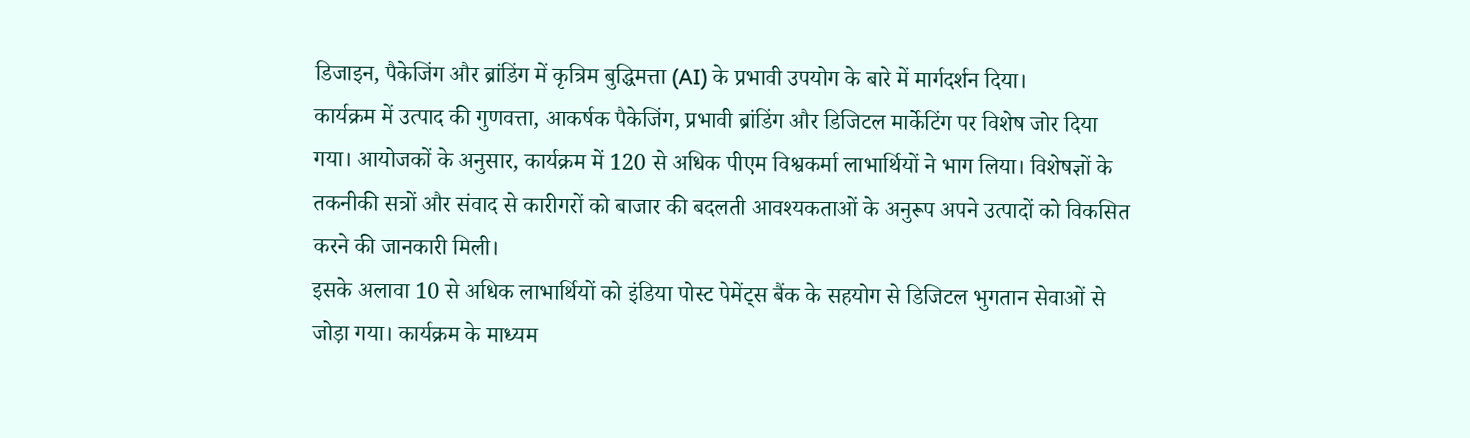डिजाइन, पैकेजिंग और ब्रांडिंग में कृत्रिम बुद्धिमत्ता (AI) के प्रभावी उपयोग के बारे में मार्गदर्शन दिया।
कार्यक्रम में उत्पाद की गुणवत्ता, आकर्षक पैकेजिंग, प्रभावी ब्रांडिंग और डिजिटल मार्केटिंग पर विशेष जोर दिया गया। आयोजकों के अनुसार, कार्यक्रम में 120 से अधिक पीएम विश्वकर्मा लाभार्थियों ने भाग लिया। विशेषज्ञों के तकनीकी सत्रों और संवाद से कारीगरों को बाजार की बदलती आवश्यकताओं के अनुरूप अपने उत्पादों को विकसित करने की जानकारी मिली।
इसके अलावा 10 से अधिक लाभार्थियों को इंडिया पोस्ट पेमेंट्स बैंक के सहयोग से डिजिटल भुगतान सेवाओं से जोड़ा गया। कार्यक्रम के माध्यम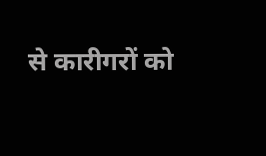से कारीगरों को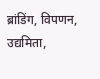ब्रांडिंग, विपणन, उद्यमिता,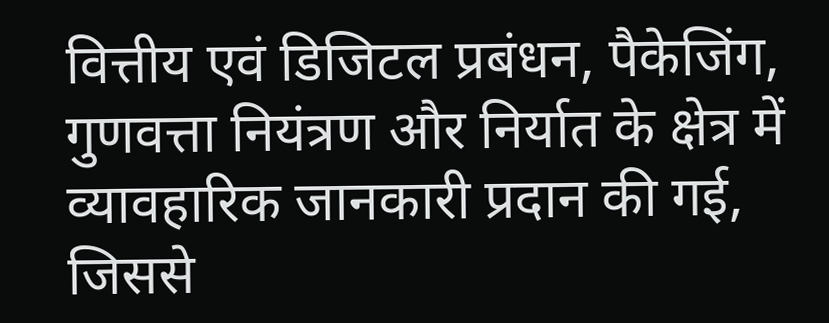वित्तीय एवं डिजिटल प्रबंधन, पैकेजिंग, गुणवत्ता नियंत्रण और निर्यात के क्षेत्र में व्यावहारिक जानकारी प्रदान की गई, जिससे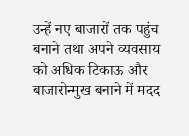उन्हें नए बाजारों तक पहुंच बनाने तथा अपने व्यवसाय को अधिक टिकाऊ और बाजारोन्मुख बनाने में मदद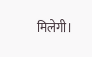मिलेगी।